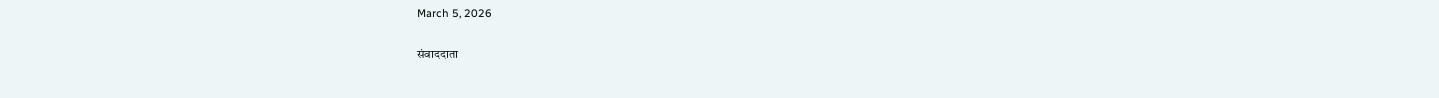March 5, 2026

संवाददाता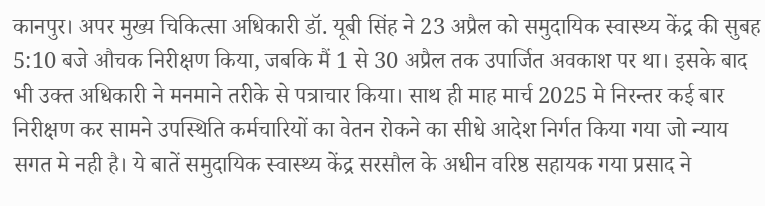कानपुर। अपर मुख्य चिकित्सा अधिकारी डॉ. यूबी सिंह ने 23 अप्रैल को समुदायिक स्वास्थ्य केंद्र की सुबह 5:10 बजे औचक निरीक्षण किया, जबकि मैं 1 से 30 अप्रैल तक उपार्जित अवकाश पर था। इसके बाद भी उक्त अधिकारी ने मनमाने तरीके से पत्राचार किया। साथ ही माह मार्च 2025 मे निरन्तर कई बार निरीक्षण कर सामने उपस्थिति कर्मचारियों का वेतन रोकने का सीधे आदेश निर्गत किया गया जो न्याय सगत मे नही है। ये बातें समुदायिक स्वास्थ्य केंद्र सरसौल के अधीन वरिष्ठ सहायक गया प्रसाद ने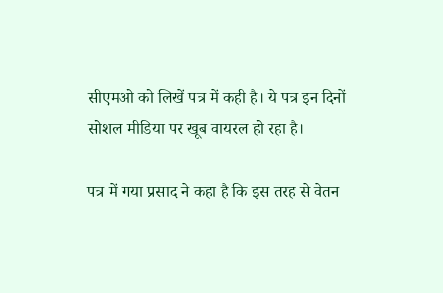सीएमओ को लिखें पत्र में कही है। ये पत्र इन दिनों सोशल मीडिया पर खूब वायरल हो रहा है।

पत्र में गया प्रसाद ने कहा है कि इस तरह से वेतन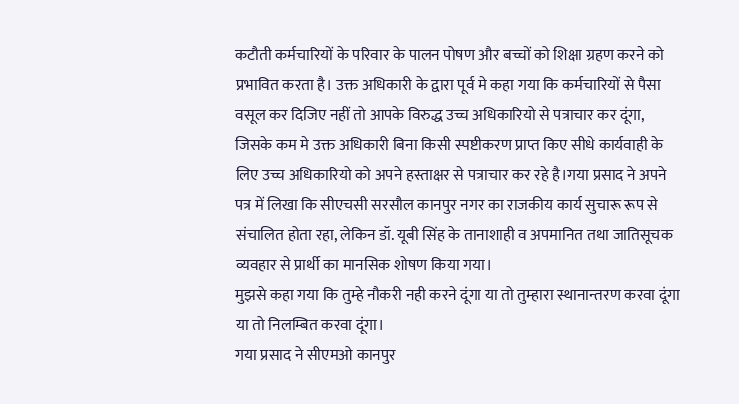कटौती कर्मचारियों के परिवार के पालन पोषण और बच्चों को शिक्षा ग्रहण करने को प्रभावित करता है। उक्त अधिकारी के द्वारा पूर्व मे कहा गया कि कर्मचारियों से पैसा वसूल कर दिजिए नहीं तो आपके विरुद्ध उच्च अधिकारियो से पत्राचार कर दूंगा, जिसके कम मे उक्त अधिकारी बिना किसी स्पष्टीकरण प्राप्त किए सीधे कार्यवाही के लिए उच्च अधिकारियो को अपने हस्ताक्षर से पत्राचार कर रहे है।गया प्रसाद ने अपने पत्र में लिखा कि सीएचसी सरसौल कानपुर नगर का राजकीय कार्य सुचारू रूप से संचालित होता रहा, लेकिन डॉ. यूबी सिंह के तानाशाही व अपमानित तथा जातिसूचक व्यवहार से प्रार्थी का मानसिक शोषण किया गया।
मुझसे कहा गया कि तुम्हे नौकरी नही करने दूंगा या तो तुम्हारा स्थानान्तरण करवा दूंगा या तो निलम्बित करवा दूंगा।
गया प्रसाद ने सीएमओ कानपुर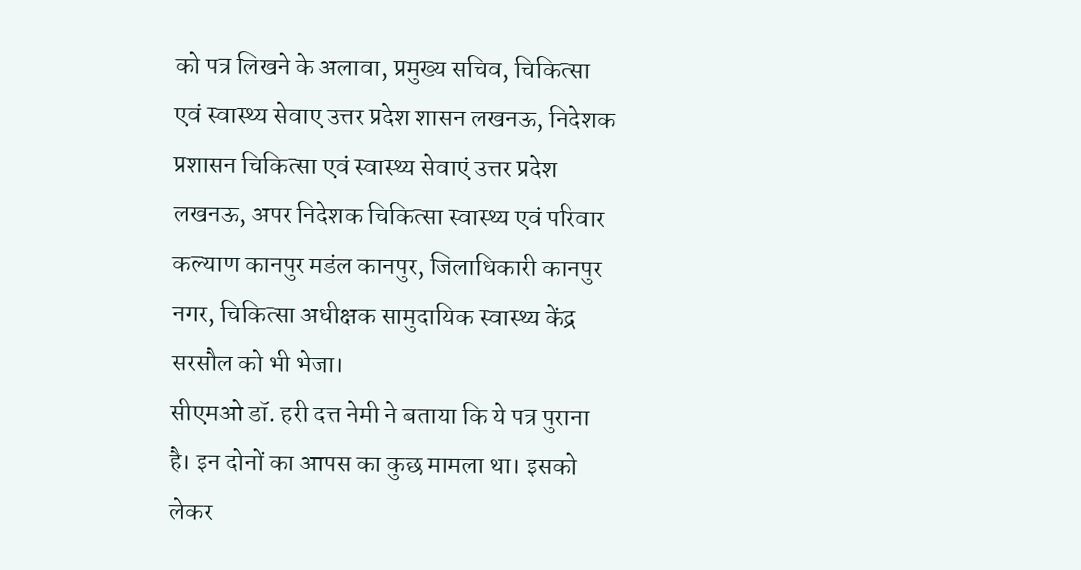को पत्र लिखने के अलावा, प्रमुख्य सचिव, चिकित्सा एवं स्वास्थ्य सेवाए उत्तर प्रदेश शासन लखनऊ, निदेशक प्रशासन चिकित्सा एवं स्वास्थ्य सेवाएं उत्तर प्रदेश लखनऊ, अपर निदेशक चिकित्सा स्वास्थ्य एवं परिवार कल्याण कानपुर मडंल कानपुर, जिलाधिकारी कानपुर नगर, चिकित्सा अधीक्षक सामुदायिक स्वास्थ्य केंद्र सरसौल को भी भेजा।
सीएमओ डॉ. हरी दत्त नेमी ने बताया कि ये पत्र पुराना है। इन दोनों का आपस का कुछ मामला था। इसको लेकर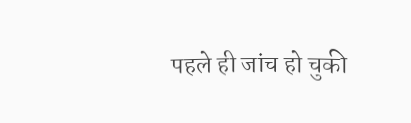पहले ही जांच हो चुकी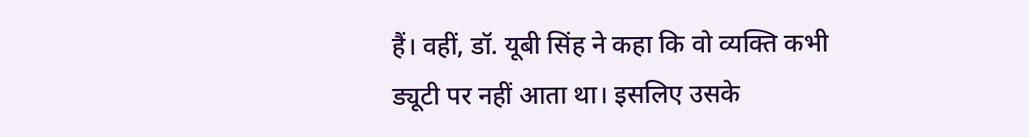हैं। वहीं, डॉ. यूबी सिंह ने कहा कि वो व्यक्ति कभी ड्यूटी पर नहीं आता था। इसलिए उसके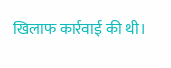खिलाफ कार्र‌वाई की थी।